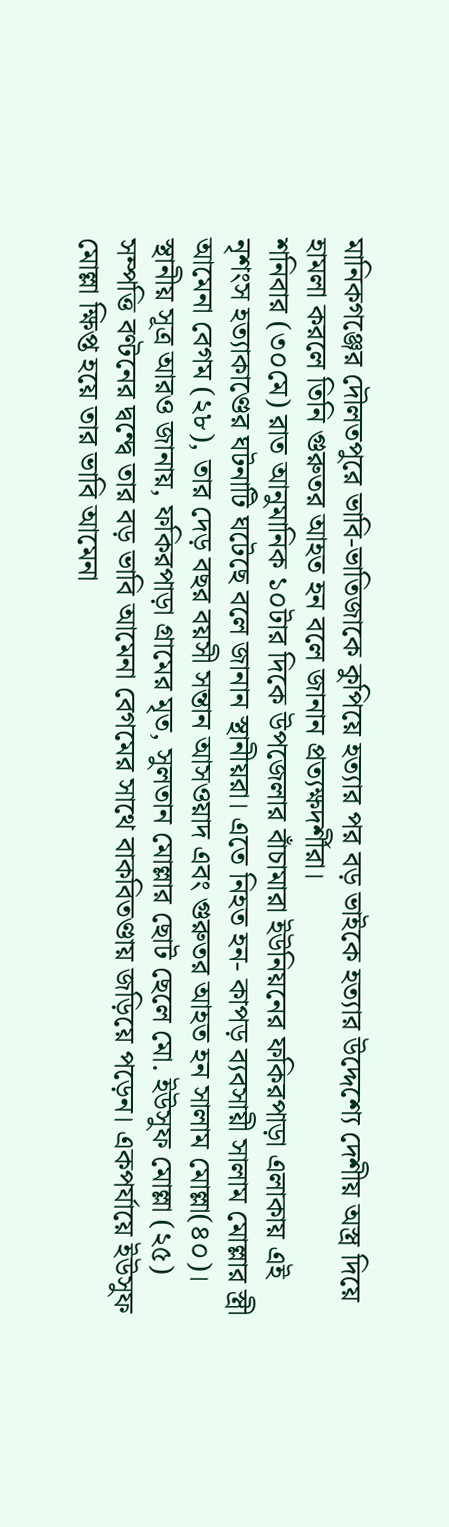মানিকগঞ্জের দৌলতপুরে ভাবি-ভাতিজাকে কুপিয়ে হত্যার পর বড় ভাইকে হত্যার উদ্দেশ্যে দেশীয় অস্ত্র দিয়ে হামলা করলে তিনি গুরুতর আহত হন বলে জানান প্রত্যক্ষদর্শীরা।
শনিবার (৩০মে) রাত আনুমানিক ১০টার দিকে উপজেলার বাঁচামারা ইউনিয়নের ফকিরপাড়া এলাকায় এই নৃশংস হত্যাকাণ্ডের ঘটনাটি ঘটেছে বলে জানান স্থানীয়রা। এতে নিহত হন- কাপড় ব্যবসায়ী সালাম মোল্লার স্ত্রী আমেনা বেগম (২৮), তার দেড় বছর বয়সী সন্তান আসওয়াদ এবং গুরুতর আহত হন সালাম মোল্লা(৪০)।
স্থানীয় সূত্র আরও জানায়, ফকিরপাড়া গ্রামের মৃত, সুলতান মোল্লার ছোট ছেলে মো. ইউসুফ মোল্লা (২৫) সম্পত্তি বণ্টনের দ্বন্দ্বে তার বড় ভাবি আমেনা বেগমের সাথে বাকবিতণ্ডায় জড়িয়ে পড়েন। একপর্যায়ে ইউসুফ মোল্লা ক্ষিপ্ত হয়ে তার ভাবি আমেনা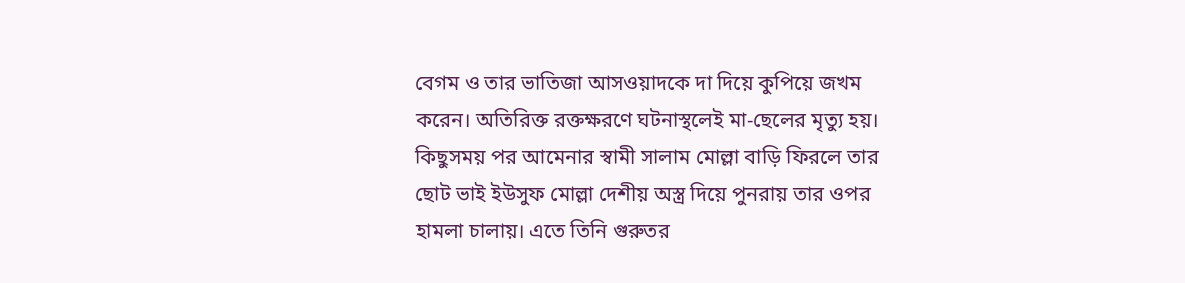বেগম ও তার ভাতিজা আসওয়াদকে দা দিয়ে কুপিয়ে জখম করেন। অতিরিক্ত রক্তক্ষরণে ঘটনাস্থলেই মা-ছেলের মৃত্যু হয়। কিছুসময় পর আমেনার স্বামী সালাম মোল্লা বাড়ি ফিরলে তার ছোট ভাই ইউসুফ মোল্লা দেশীয় অস্ত্র দিয়ে পুনরায় তার ওপর হামলা চালায়। এতে তিনি গুরুতর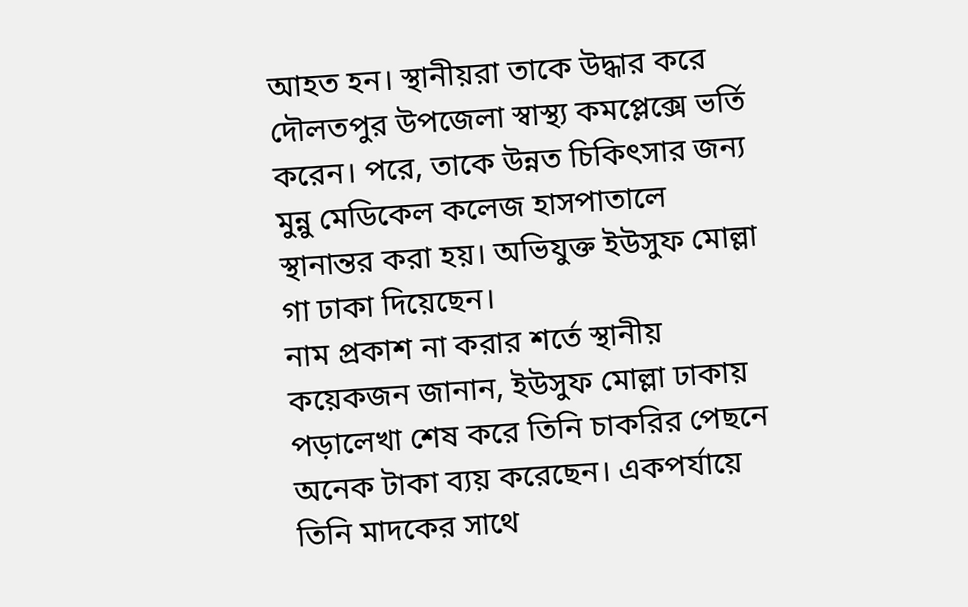আহত হন। স্থানীয়রা তাকে উদ্ধার করে দৌলতপুর উপজেলা স্বাস্থ্য কমপ্লেক্সে ভর্তি করেন। পরে, তাকে উন্নত চিকিৎসার জন্য মুন্নু মেডিকেল কলেজ হাসপাতালে স্থানান্তর করা হয়। অভিযুক্ত ইউসুফ মোল্লা গা ঢাকা দিয়েছেন।
নাম প্রকাশ না করার শর্তে স্থানীয় কয়েকজন জানান, ইউসুফ মোল্লা ঢাকায় পড়ালেখা শেষ করে তিনি চাকরির পেছনে অনেক টাকা ব্যয় করেছেন। একপর্যায়ে তিনি মাদকের সাথে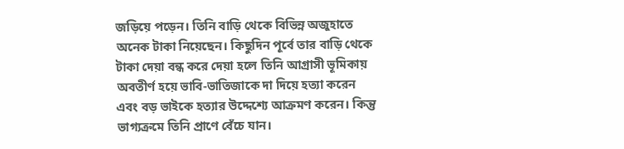জড়িয়ে পড়েন। তিনি বাড়ি থেকে বিভিন্ন অজুহাতে অনেক টাকা নিয়েছেন। কিছুদিন পূর্বে তার বাড়ি থেকে টাকা দেয়া বন্ধ করে দেয়া হলে তিনি আগ্রাসী ভূমিকায় অবতীর্ণ হয়ে ভাবি-ভাতিজাকে দা দিয়ে হত্যা করেন এবং বড় ভাইকে হত্যার উদ্দেশ্যে আক্রমণ করেন। কিন্তু ভাগ্যক্রমে তিনি প্রাণে বেঁচে যান।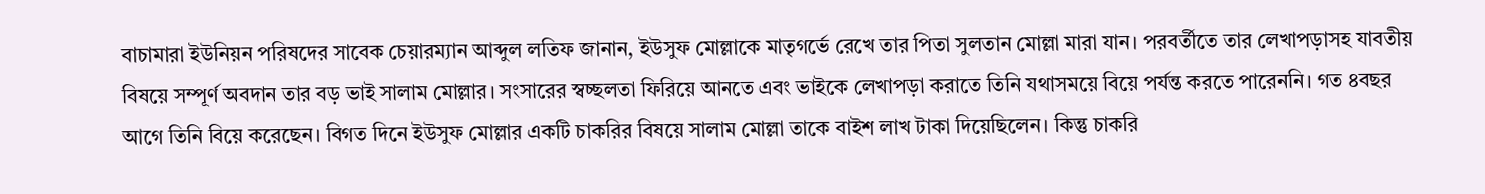বাচামারা ইউনিয়ন পরিষদের সাবেক চেয়ারম্যান আব্দুল লতিফ জানান, ইউসুফ মোল্লাকে মাতৃগর্ভে রেখে তার পিতা সুলতান মোল্লা মারা যান। পরবর্তীতে তার লেখাপড়াসহ যাবতীয় বিষয়ে সম্পূর্ণ অবদান তার বড় ভাই সালাম মোল্লার। সংসারের স্বচ্ছলতা ফিরিয়ে আনতে এবং ভাইকে লেখাপড়া করাতে তিনি যথাসময়ে বিয়ে পর্যন্ত করতে পারেননি। গত ৪বছর আগে তিনি বিয়ে করেছেন। বিগত দিনে ইউসুফ মোল্লার একটি চাকরির বিষয়ে সালাম মোল্লা তাকে বাইশ লাখ টাকা দিয়েছিলেন। কিন্তু চাকরি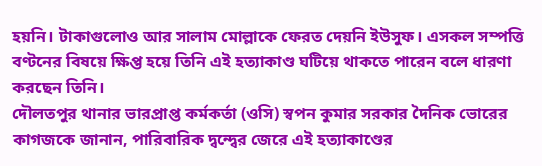হয়নি। টাকাগুলোও আর সালাম মোল্লাকে ফেরত দেয়নি ইউসুফ। এসকল সম্পত্তি বণ্টনের বিষয়ে ক্ষিপ্ত হয়ে তিনি এই হত্যাকাণ্ড ঘটিয়ে থাকতে পারেন বলে ধারণা করছেন তিনি।
দৌলতপুর থানার ভারপ্রাপ্ত কর্মকর্তা (ওসি) স্বপন কুমার সরকার দৈনিক ভোরের কাগজকে জানান, পারিবারিক দ্বন্দ্বের জেরে এই হত্যাকাণ্ডের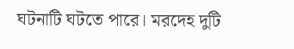ঘটনাটি ঘটতে পারে। মরদেহ দুটি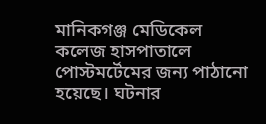মানিকগঞ্জ মেডিকেল কলেজ হাসপাতালে পোস্টমর্টেমের জন্য পাঠানো হয়েছে। ঘটনার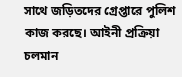সাথে জড়িতদের গ্রেপ্তারে পুলিশ কাজ করছে। আইনী প্রক্রিয়া চলমান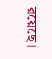রয়েছে।